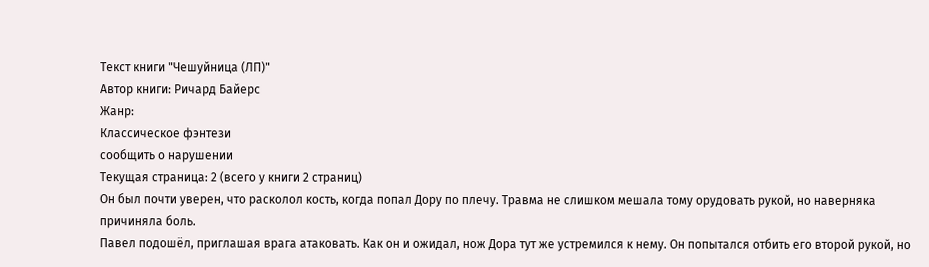Текст книги "Чешуйница (ЛП)"
Автор книги: Ричард Байерс
Жанр:
Классическое фэнтези
сообщить о нарушении
Текущая страница: 2 (всего у книги 2 страниц)
Он был почти уверен, что расколол кость, когда попал Дору по плечу. Травма не слишком мешала тому орудовать рукой, но наверняка причиняла боль.
Павел подошёл, приглашая врага атаковать. Как он и ожидал, нож Дора тут же устремился к нему. Он попытался отбить его второй рукой, но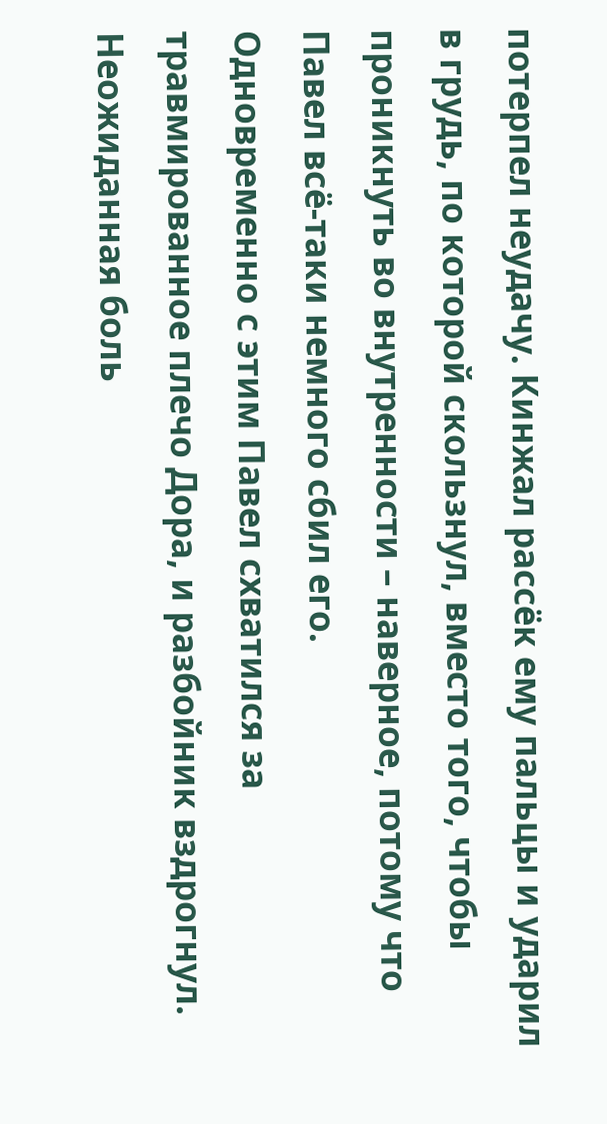потерпел неудачу. Кинжал рассёк ему пальцы и ударил в грудь, по которой скользнул, вместо того, чтобы проникнуть во внутренности – наверное, потому что Павел всё-таки немного сбил его.
Одновременно с этим Павел схватился за травмированное плечо Дора, и разбойник вздрогнул. Неожиданная боль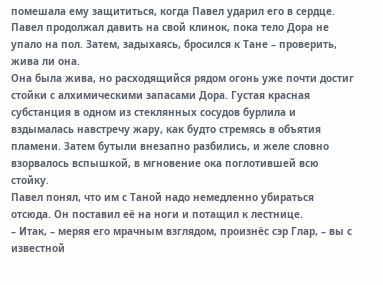помешала ему защититься, когда Павел ударил его в сердце.
Павел продолжал давить на свой клинок, пока тело Дора не упало на пол. Затем, задыхаясь, бросился к Тане – проверить, жива ли она.
Она была жива, но расходящийся рядом огонь уже почти достиг стойки с алхимическими запасами Дора. Густая красная субстанция в одном из стеклянных сосудов бурлила и вздымалась навстречу жару, как будто стремясь в объятия пламени. Затем бутыли внезапно разбились, и желе словно взорвалось вспышкой, в мгновение ока поглотившей всю стойку.
Павел понял, что им с Таной надо немедленно убираться отсюда. Он поставил её на ноги и потащил к лестнице.
– Итак, – меряя его мрачным взглядом, произнёс сэр Глар, – вы с известной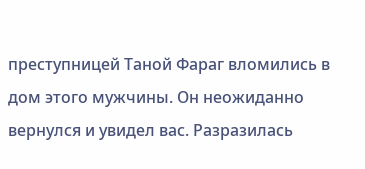преступницей Таной Фараг вломились в дом этого мужчины. Он неожиданно вернулся и увидел вас. Разразилась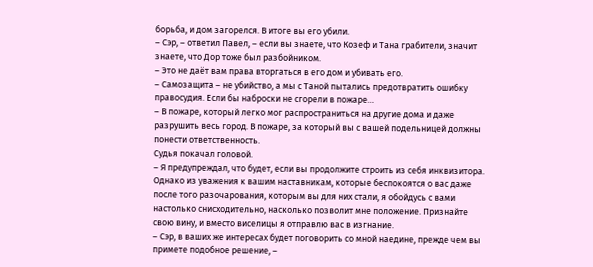борьба, и дом загорелся. В итоге вы его убили.
– Сэр, – ответил Павел, – если вы знаете, что Козеф и Тана грабители, значит знаете, что Дор тоже был разбойником.
– Это не даёт вам права вторгаться в его дом и убивать его.
– Самозащита – не убийство, а мы с Таной пытались предотвратить ошибку правосудия. Если бы наброски не сгорели в пожаре…
– В пожаре, который легко мог распространиться на другие дома и даже разрушить весь город. В пожаре, за который вы с вашей подельницей должны понести ответственность.
Судья покачал головой.
– Я предупреждал, что будет, если вы продолжите строить из себя инквизитора. Однако из уважения к вашим наставникам, которые беспокоятся о вас даже после того разочарования, которым вы для них стали, я обойдусь с вами настолько снисходительно, насколько позволит мне положение. Признайте свою вину, и вместо виселицы я отправлю вас в изгнание.
– Сэр, в ваших же интересах будет поговорить со мной наедине, прежде чем вы примете подобное решение, –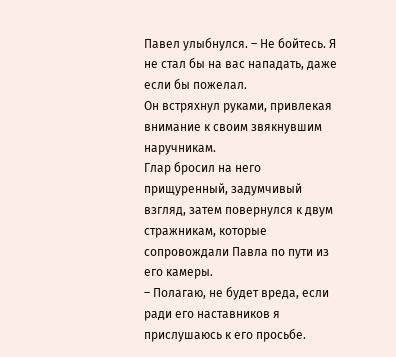Павел улыбнулся. – Не бойтесь. Я не стал бы на вас нападать, даже если бы пожелал.
Он встряхнул руками, привлекая внимание к своим звякнувшим наручникам.
Глар бросил на него прищуренный, задумчивый взгляд, затем повернулся к двум стражникам, которые сопровождали Павла по пути из его камеры.
– Полагаю, не будет вреда, если ради его наставников я прислушаюсь к его просьбе.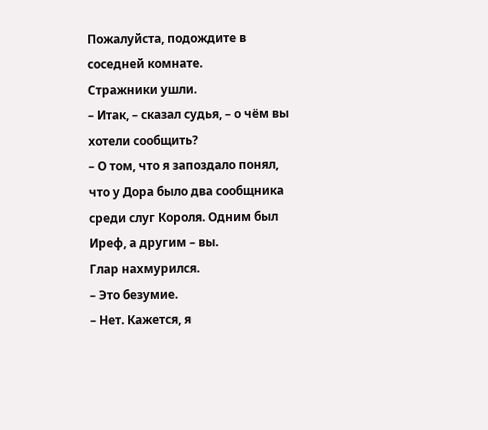Пожалуйста, подождите в соседней комнате.
Стражники ушли.
– Итак, – сказал судья, – о чём вы хотели сообщить?
– О том, что я запоздало понял, что у Дора было два сообщника среди слуг Короля. Одним был Иреф, а другим – вы.
Глар нахмурился.
– Это безумие.
– Нет. Кажется, я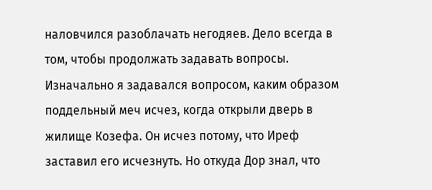наловчился разоблачать негодяев. Дело всегда в том, чтобы продолжать задавать вопросы. Изначально я задавался вопросом, каким образом поддельный меч исчез, когда открыли дверь в жилище Козефа. Он исчез потому, что Иреф заставил его исчезнуть. Но откуда Дор знал, что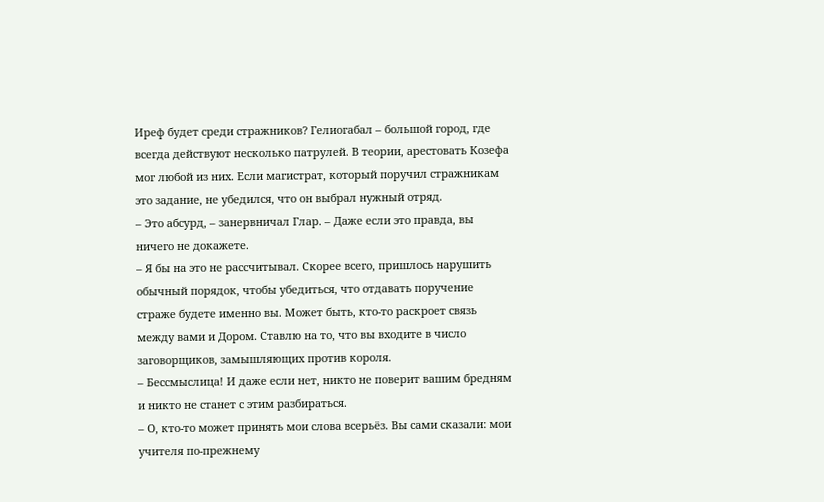Иреф будет среди стражников? Гелиогабал – большой город, где всегда действуют несколько патрулей. В теории, арестовать Козефа мог любой из них. Если магистрат, который поручил стражникам это задание, не убедился, что он выбрал нужный отряд.
– Это абсурд, – занервничал Глар. – Даже если это правда, вы ничего не докажете.
– Я бы на это не рассчитывал. Скорее всего, пришлось нарушить обычный порядок, чтобы убедиться, что отдавать поручение страже будете именно вы. Может быть, кто-то раскроет связь между вами и Дором. Ставлю на то, что вы входите в число заговорщиков, замышляющих против короля.
– Бессмыслица! И даже если нет, никто не поверит вашим бредням и никто не станет с этим разбираться.
– О, кто-то может принять мои слова всерьёз. Вы сами сказали: мои учителя по-прежнему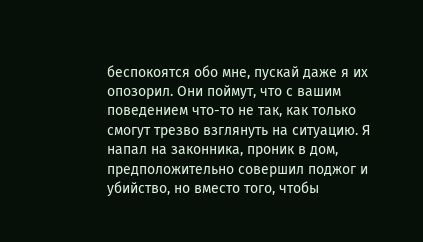беспокоятся обо мне, пускай даже я их опозорил. Они поймут, что с вашим поведением что-то не так, как только смогут трезво взглянуть на ситуацию. Я напал на законника, проник в дом, предположительно совершил поджог и убийство, но вместо того, чтобы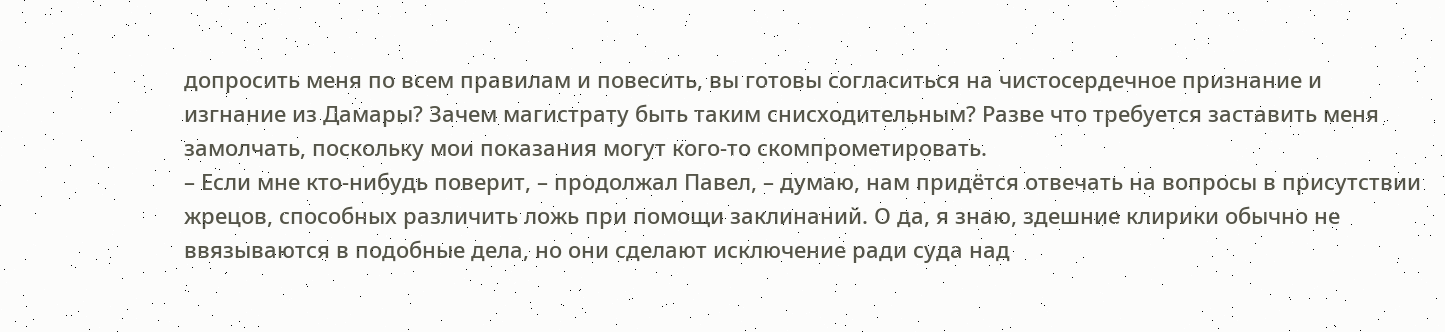допросить меня по всем правилам и повесить, вы готовы согласиться на чистосердечное признание и изгнание из Дамары? Зачем магистрату быть таким снисходительным? Разве что требуется заставить меня замолчать, поскольку мои показания могут кого-то скомпрометировать.
– Если мне кто-нибудь поверит, – продолжал Павел, – думаю, нам придётся отвечать на вопросы в присутствии жрецов, способных различить ложь при помощи заклинаний. О да, я знаю, здешние клирики обычно не ввязываются в подобные дела, но они сделают исключение ради суда над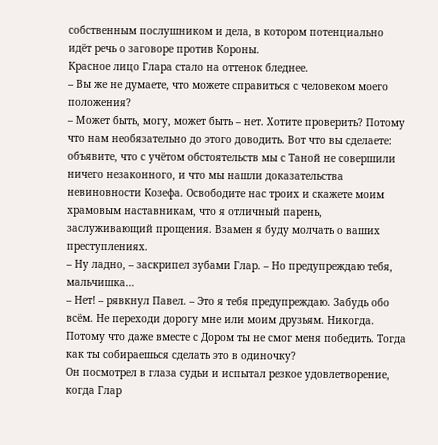собственным послушником и дела, в котором потенциально идёт речь о заговоре против Короны.
Красное лицо Глара стало на оттенок бледнее.
– Вы же не думаете, что можете справиться с человеком моего положения?
– Может быть, могу, может быть – нет. Хотите проверить? Потому что нам необязательно до этого доводить. Вот что вы сделаете: объявите, что с учётом обстоятельств мы с Таной не совершили ничего незаконного, и что мы нашли доказательства невиновности Козефа. Освободите нас троих и скажете моим храмовым наставникам, что я отличный парень, заслуживающий прощения. Взамен я буду молчать о ваших преступлениях.
– Ну ладно, – заскрипел зубами Глар. – Но предупреждаю тебя, мальчишка…
– Нет! – рявкнул Павел. – Это я тебя предупреждаю. Забудь обо всём. Не переходи дорогу мне или моим друзьям. Никогда. Потому что даже вместе с Дором ты не смог меня победить. Тогда как ты собираешься сделать это в одиночку?
Он посмотрел в глаза судьи и испытал резкое удовлетворение, когда Глар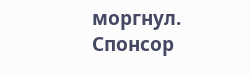моргнул.
Спонсор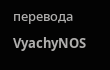перевода VyachyNOS